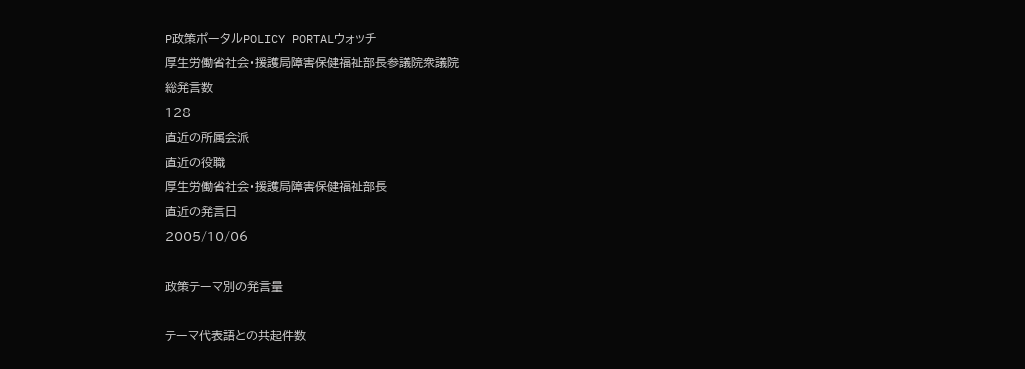P政策ポータルPOLICY PORTALウォッチ
厚生労働省社会・援護局障害保健福祉部長参議院衆議院
総発言数
128
直近の所属会派
直近の役職
厚生労働省社会・援護局障害保健福祉部長
直近の発言日
2005/10/06

政策テーマ別の発言量

テーマ代表語との共起件数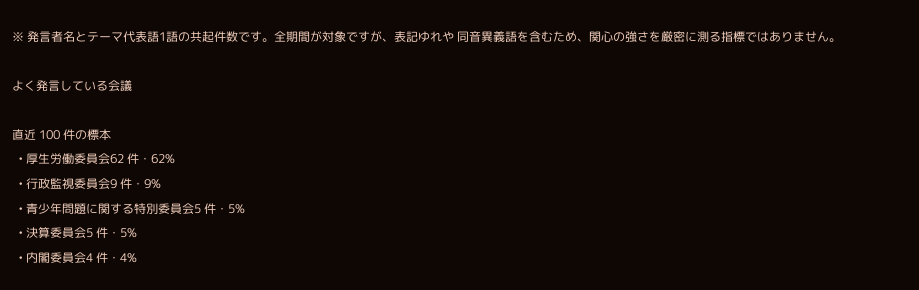※ 発言者名とテーマ代表語1語の共起件数です。全期間が対象ですが、表記ゆれや 同音異義語を含むため、関心の強さを厳密に測る指標ではありません。

よく発言している会議

直近 100 件の標本
  • 厚生労働委員会62 件・62%
  • 行政監視委員会9 件・9%
  • 青少年問題に関する特別委員会5 件・5%
  • 決算委員会5 件・5%
  • 内閣委員会4 件・4%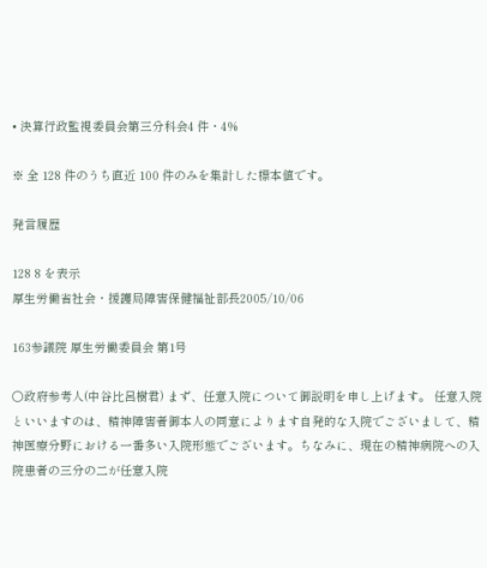• 決算行政監視委員会第三分科会4 件・4%

※ 全 128 件のうち直近 100 件のみを集計した標本値です。

発言履歴

128 8 を表示
厚生労働省社会・援護局障害保健福祉部長2005/10/06

163参議院 厚生労働委員会 第1号

○政府参考人(中谷比呂樹君) まず、任意入院について御説明を申し上げます。 任意入院といいますのは、精神障害者御本人の同意によります自発的な入院でございまして、精神医療分野における一番多い入院形態でございます。ちなみに、現在の精神病院への入院患者の三分の二が任意入院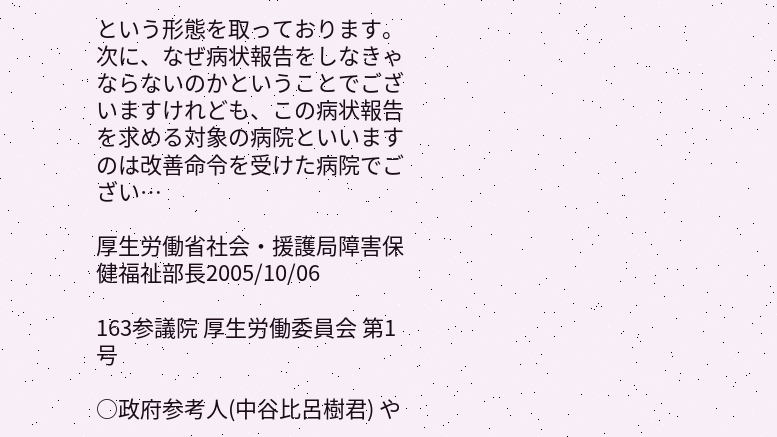という形態を取っております。 次に、なぜ病状報告をしなきゃならないのかということでございますけれども、この病状報告を求める対象の病院といいますのは改善命令を受けた病院でござい…

厚生労働省社会・援護局障害保健福祉部長2005/10/06

163参議院 厚生労働委員会 第1号

○政府参考人(中谷比呂樹君) や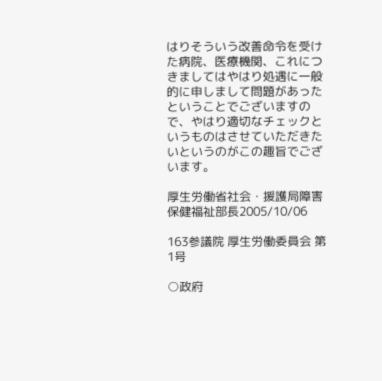はりそういう改善命令を受けた病院、医療機関、これにつきましてはやはり処遇に一般的に申しまして問題があったということでございますので、やはり適切なチェックというものはさせていただきたいというのがこの趣旨でございます。

厚生労働省社会・援護局障害保健福祉部長2005/10/06

163参議院 厚生労働委員会 第1号

○政府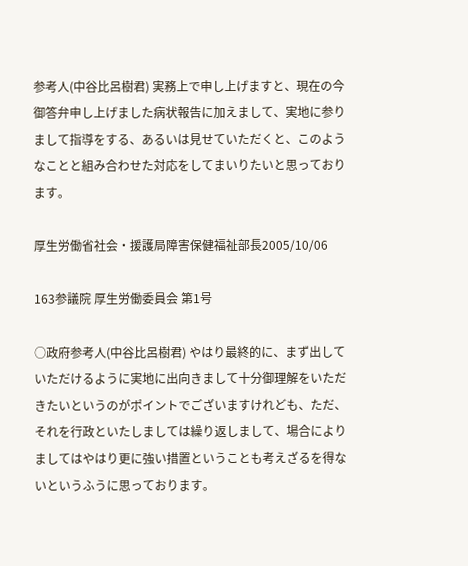参考人(中谷比呂樹君) 実務上で申し上げますと、現在の今御答弁申し上げました病状報告に加えまして、実地に参りまして指導をする、あるいは見せていただくと、このようなことと組み合わせた対応をしてまいりたいと思っております。

厚生労働省社会・援護局障害保健福祉部長2005/10/06

163参議院 厚生労働委員会 第1号

○政府参考人(中谷比呂樹君) やはり最終的に、まず出していただけるように実地に出向きまして十分御理解をいただきたいというのがポイントでございますけれども、ただ、それを行政といたしましては繰り返しまして、場合によりましてはやはり更に強い措置ということも考えざるを得ないというふうに思っております。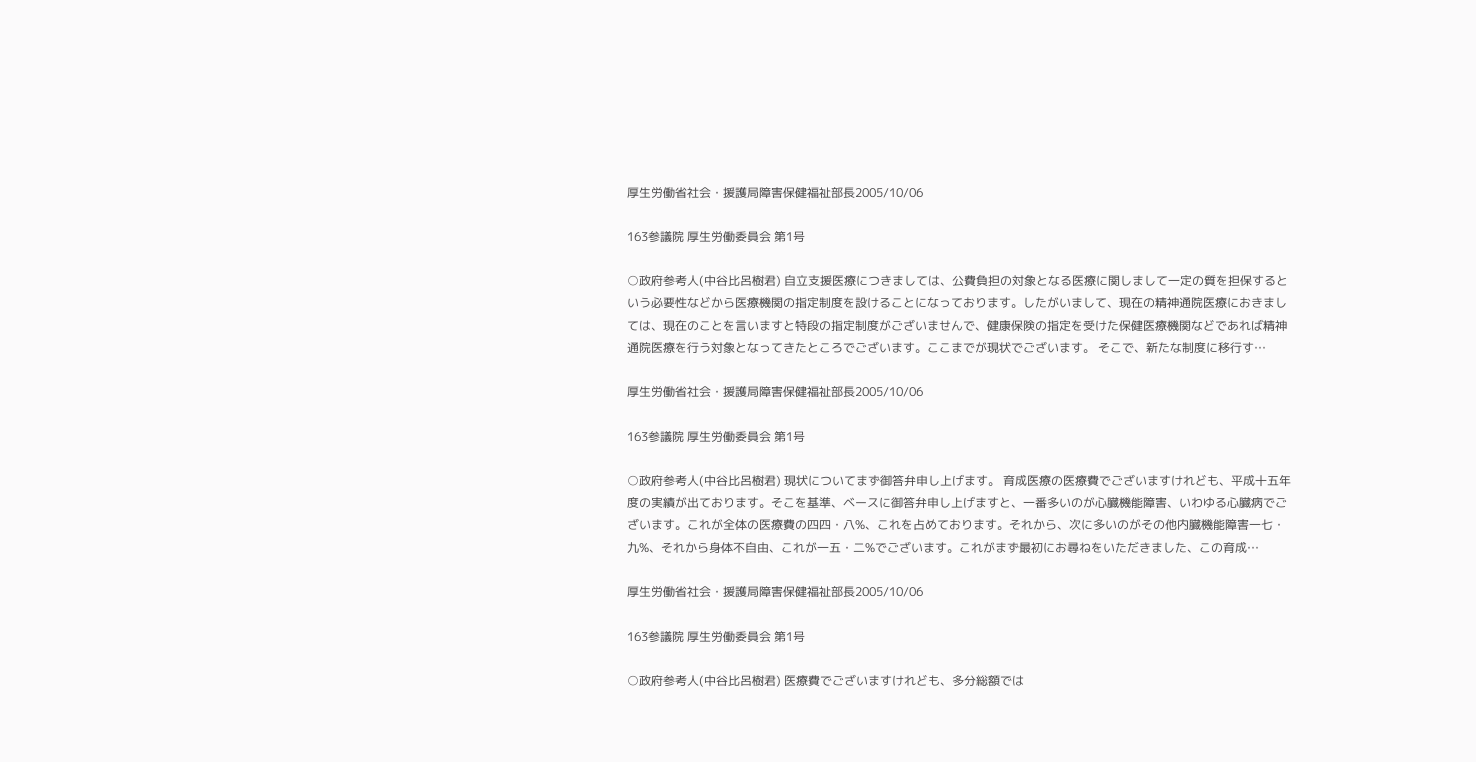厚生労働省社会・援護局障害保健福祉部長2005/10/06

163参議院 厚生労働委員会 第1号

○政府参考人(中谷比呂樹君) 自立支援医療につきましては、公費負担の対象となる医療に関しまして一定の質を担保するという必要性などから医療機関の指定制度を設けることになっております。したがいまして、現在の精神通院医療におきましては、現在のことを言いますと特段の指定制度がございませんで、健康保険の指定を受けた保健医療機関などであれば精神通院医療を行う対象となってきたところでございます。ここまでが現状でございます。 そこで、新たな制度に移行す…

厚生労働省社会・援護局障害保健福祉部長2005/10/06

163参議院 厚生労働委員会 第1号

○政府参考人(中谷比呂樹君) 現状についてまず御答弁申し上げます。 育成医療の医療費でございますけれども、平成十五年度の実績が出ております。そこを基準、ベースに御答弁申し上げますと、一番多いのが心臓機能障害、いわゆる心臓病でございます。これが全体の医療費の四四・八%、これを占めております。それから、次に多いのがその他内臓機能障害一七・九%、それから身体不自由、これが一五・二%でございます。これがまず最初にお尋ねをいただきました、この育成…

厚生労働省社会・援護局障害保健福祉部長2005/10/06

163参議院 厚生労働委員会 第1号

○政府参考人(中谷比呂樹君) 医療費でございますけれども、多分総額では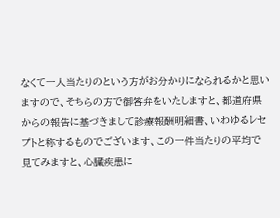なくて一人当たりのという方がお分かりになられるかと思いますので、そちらの方で御答弁をいたしますと、都道府県からの報告に基づきまして診療報酬明細書、いわゆるレセプトと称するものでございます、この一件当たりの平均で見てみますと、心臓疾患に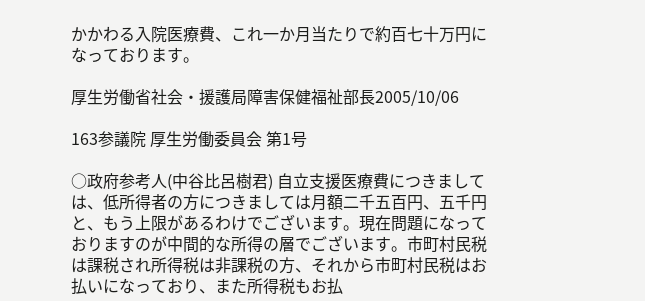かかわる入院医療費、これ一か月当たりで約百七十万円になっております。

厚生労働省社会・援護局障害保健福祉部長2005/10/06

163参議院 厚生労働委員会 第1号

○政府参考人(中谷比呂樹君) 自立支援医療費につきましては、低所得者の方につきましては月額二千五百円、五千円と、もう上限があるわけでございます。現在問題になっておりますのが中間的な所得の層でございます。市町村民税は課税され所得税は非課税の方、それから市町村民税はお払いになっており、また所得税もお払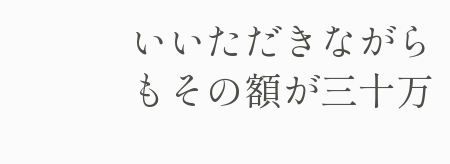いいただきながらもその額が三十万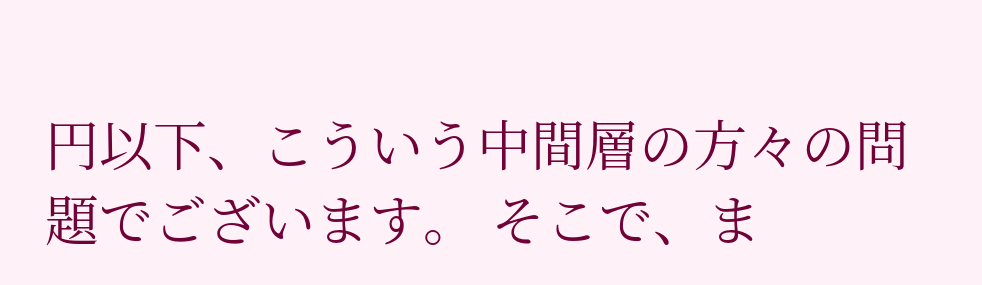円以下、こういう中間層の方々の問題でございます。 そこで、ま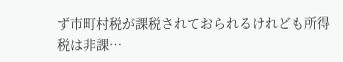ず市町村税が課税されておられるけれども所得税は非課…